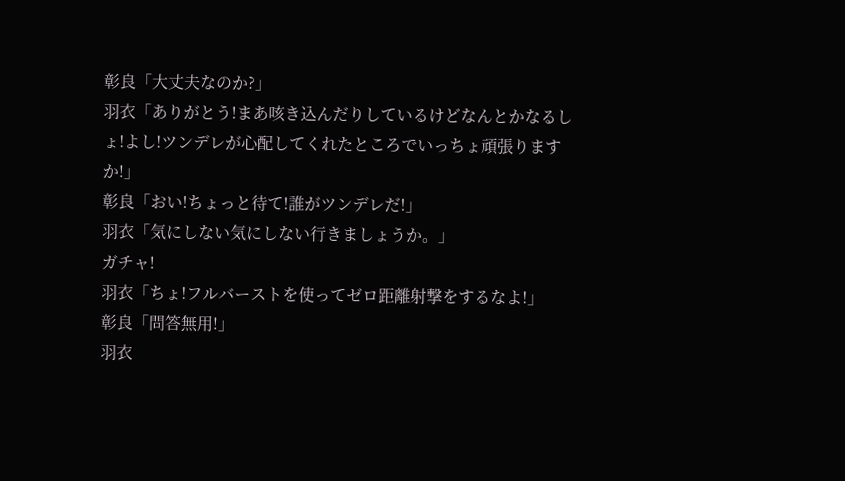彰良「大丈夫なのか?」
羽衣「ありがとう!まあ咳き込んだりしているけどなんとかなるしょ!よし!ツンデレが心配してくれたところでいっちょ頑張りますか!」
彰良「おい!ちょっと待て!誰がツンデレだ!」
羽衣「気にしない気にしない行きましょうか。」
ガチャ!
羽衣「ちょ!フルバーストを使ってゼロ距離射撃をするなよ!」
彰良「問答無用!」
羽衣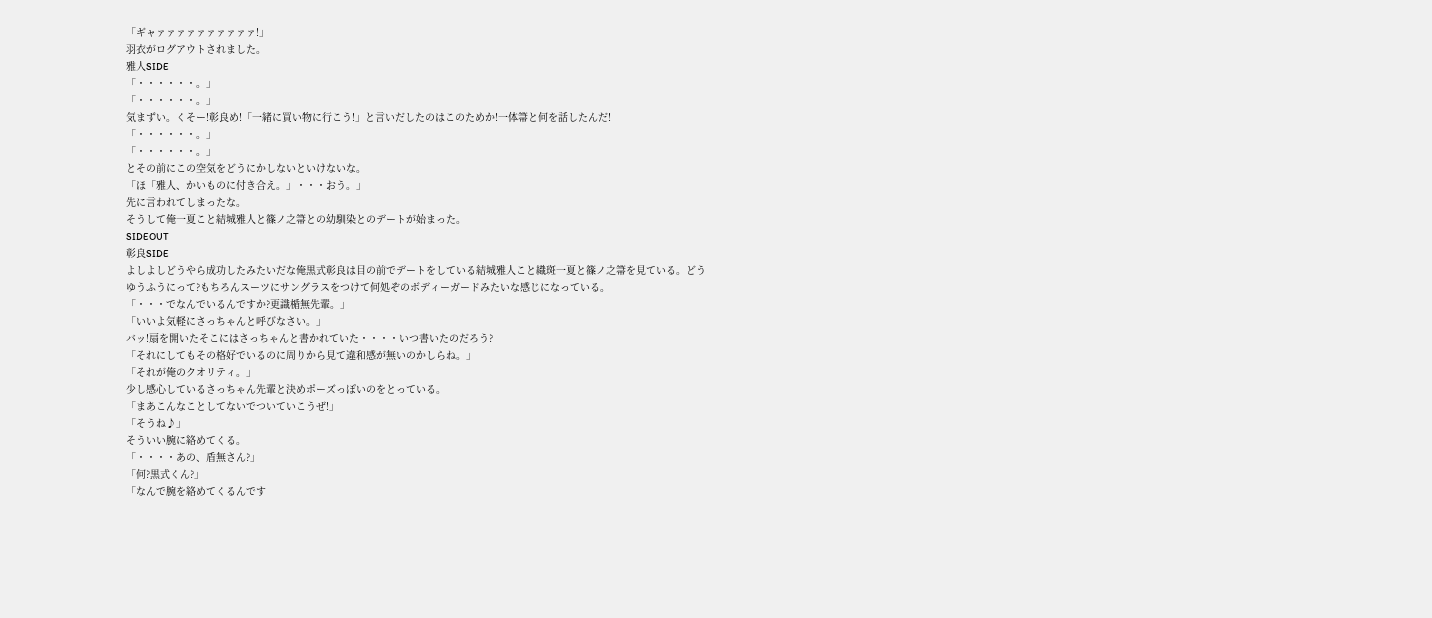「ギャァァァァァァァァァァ!」
羽衣がログアウトされました。
雅人SIDE
「・・・・・・。」
「・・・・・・。」
気まずい。くそー!彰良め!「一緒に買い物に行こう!」と言いだしたのはこのためか!一体箒と何を話したんだ!
「・・・・・・。」
「・・・・・・。」
とその前にこの空気をどうにかしないといけないな。
「ほ「雅人、かいものに付き合え。」・・・おう。」
先に言われてしまったな。
そうして俺一夏こと結城雅人と篠ノ之箒との幼馴染とのデートが始まった。
SIDEOUT
彰良SIDE
よしよしどうやら成功したみたいだな俺黒式彰良は目の前でデートをしている結城雅人こと織斑一夏と篠ノ之箒を見ている。どうゆうふうにって?もちろんスーツにサングラスをつけて何処ぞのボディーガードみたいな感じになっている。
「・・・でなんでいるんですか?更識楯無先輩。」
「いいよ気軽にさっちゃんと呼びなさい。」
バッ!扇を開いたそこにはさっちゃんと書かれていた・・・・いつ書いたのだろう?
「それにしてもその格好でいるのに周りから見て違和感が無いのかしらね。」
「それが俺のクオリティ。」
少し感心しているさっちゃん先輩と決めポーズっぽいのをとっている。
「まあこんなことしてないでついていこうぜ!」
「そうね♪」
そういい腕に絡めてくる。
「・・・・あの、盾無さん?」
「何?黒式くん?」
「なんで腕を絡めてくるんです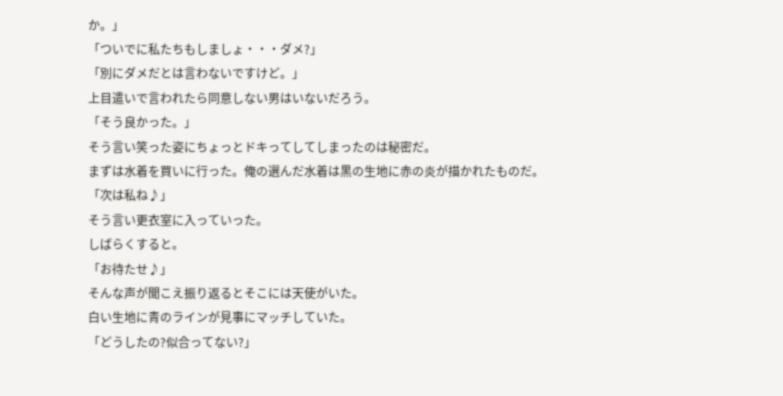か。」
「ついでに私たちもしましょ・・・ダメ?」
「別にダメだとは言わないですけど。」
上目遣いで言われたら同意しない男はいないだろう。
「そう良かった。」
そう言い笑った姿にちょっとドキってしてしまったのは秘密だ。
まずは水着を買いに行った。俺の選んだ水着は黒の生地に赤の炎が描かれたものだ。
「次は私ね♪」
そう言い更衣室に入っていった。
しばらくすると。
「お待たせ♪」
そんな声が聞こえ振り返るとそこには天使がいた。
白い生地に青のラインが見事にマッチしていた。
「どうしたの?似合ってない?」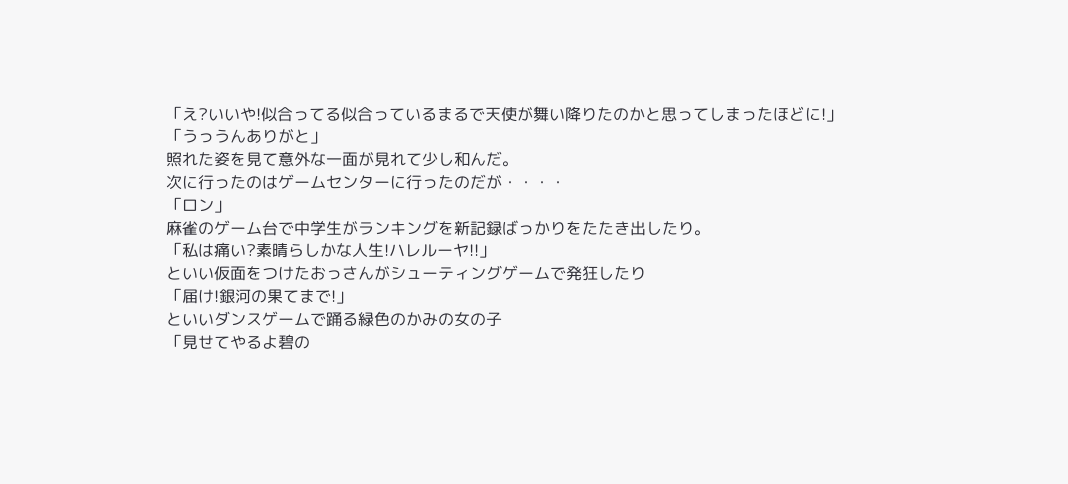「え?いいや!似合ってる似合っているまるで天使が舞い降りたのかと思ってしまったほどに!」
「うっうんありがと」
照れた姿を見て意外な一面が見れて少し和んだ。
次に行ったのはゲームセンターに行ったのだが・・・・
「ロン」
麻雀のゲーム台で中学生がランキングを新記録ばっかりをたたき出したり。
「私は痛い?素晴らしかな人生!ハレルーヤ!!」
といい仮面をつけたおっさんがシューティングゲームで発狂したり
「届け!銀河の果てまで!」
といいダンスゲームで踊る緑色のかみの女の子
「見せてやるよ碧の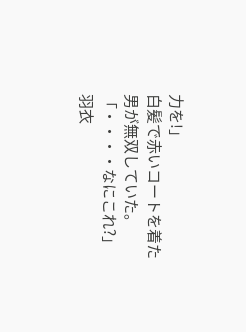力を!」
白髪で赤いコートを着た男が無双していた。
「・・・・なにこれ?」
羽衣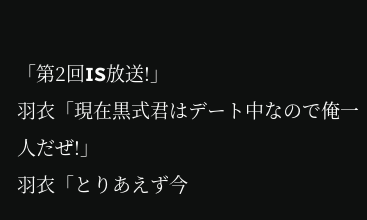「第2回IS放送!」
羽衣「現在黒式君はデート中なので俺一人だぜ!」
羽衣「とりあえず今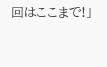回はここまで!」